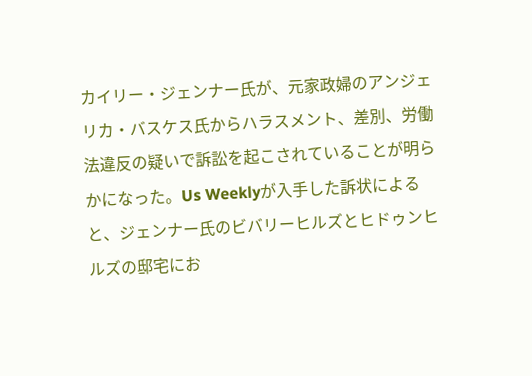カイリー・ジェンナー氏が、元家政婦のアンジェリカ・バスケス氏からハラスメント、差別、労働法違反の疑いで訴訟を起こされていることが明らかになった。Us Weeklyが入手した訴状によると、ジェンナー氏のビバリーヒルズとヒドゥンヒルズの邸宅にお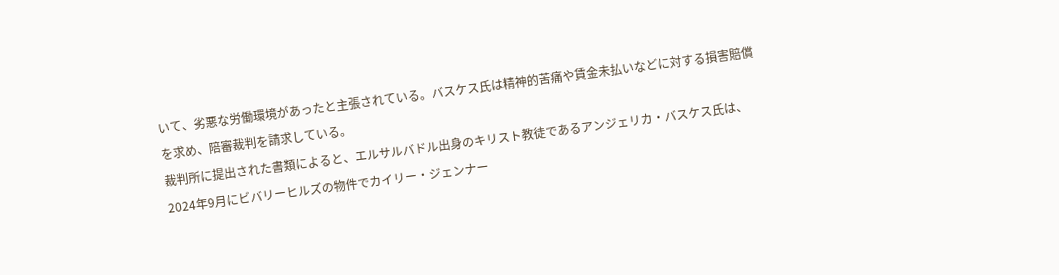いて、劣悪な労働環境があったと主張されている。バスケス氏は精神的苦痛や賃金未払いなどに対する損害賠償を求め、陪審裁判を請求している。
裁判所に提出された書類によると、エルサルバドル出身のキリスト教徒であるアンジェリカ・バスケス氏は、2024年9月にビバリーヒルズの物件でカイリー・ジェンナー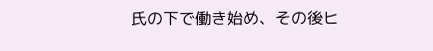氏の下で働き始め、その後ヒ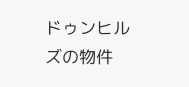ドゥンヒルズの物件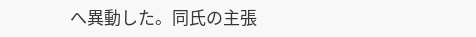へ異動した。同氏の主張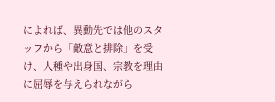によれば、異動先では他のスタッフから「敵意と排除」を受け、人種や出身国、宗教を理由に屈辱を与えられながら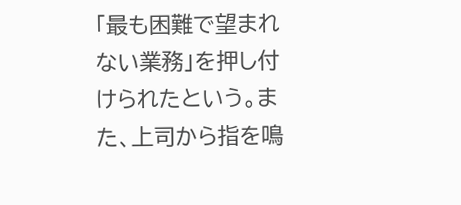「最も困難で望まれない業務」を押し付けられたという。また、上司から指を鳴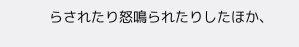らされたり怒鳴られたりしたほか、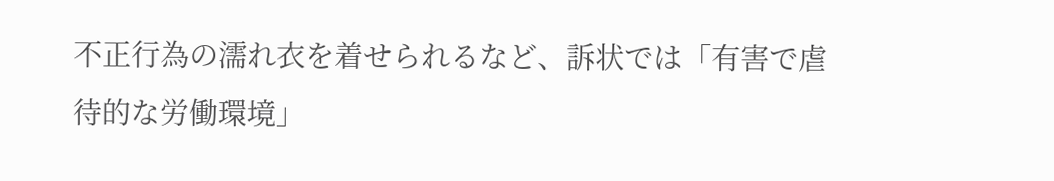不正行為の濡れ衣を着せられるなど、訴状では「有害で虐待的な労働環境」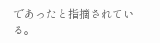であったと指摘されている。